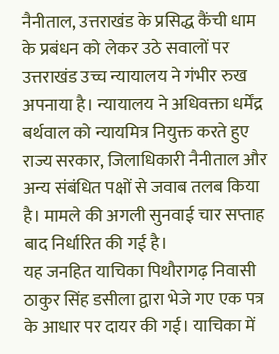नैनीताल, उत्तराखंड के प्रसिद्ध कैंची धाम के प्रबंधन को लेकर उठे सवालों पर उत्तराखंड उच्च न्यायालय ने गंभीर रुख अपनाया है। न्यायालय ने अधिवक्ता धर्मेंद्र बर्थवाल को न्यायमित्र नियुक्त करते हुए राज्य सरकार, जिलाधिकारी नैनीताल और अन्य संबंधित पक्षों से जवाब तलब किया है। मामले की अगली सुनवाई चार सप्ताह बाद निर्धारित की गई है।
यह जनहित याचिका पिथौरागढ़ निवासी ठाकुर सिंह डसीला द्वारा भेजे गए एक पत्र के आधार पर दायर की गई। याचिका में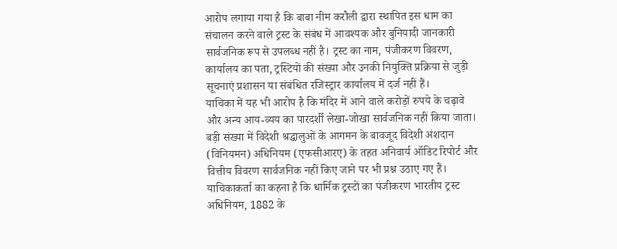आरोप लगाया गया है कि बाबा नीम करौली द्वारा स्थापित इस धाम का संचालन करने वाले ट्रस्ट के संबंध में आवश्यक और बुनियादी जानकारी सार्वजनिक रूप से उपलब्ध नहीं है। ट्रस्ट का नाम, पंजीकरण विवरण, कार्यालय का पता, ट्रस्टियों की संख्या और उनकी नियुक्ति प्रक्रिया से जुड़ी सूचनाएं प्रशासन या संबंधित रजिस्ट्रार कार्यालय में दर्ज नहीं हैं।
याचिका में यह भी आरोप है कि मंदिर में आने वाले करोड़ों रुपये के चढ़ावे और अन्य आय-व्यय का पारदर्शी लेखा-जोखा सार्वजनिक नहीं किया जाता। बड़ी संख्या में विदेशी श्रद्धालुओं के आगमन के बावजूद विदेशी अंशदान (विनियमन) अधिनियम (एफसीआरए) के तहत अनिवार्य ऑडिट रिपोर्ट और वित्तीय विवरण सार्वजनिक नहीं किए जाने पर भी प्रश्न उठाए गए हैं।
याचिकाकर्ता का कहना है कि धार्मिक ट्रस्टों का पंजीकरण भारतीय ट्रस्ट अधिनियम, 1882 के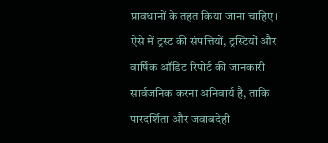प्रावधानों के तहत किया जाना चाहिए। ऐसे में ट्रस्ट की संपत्तियों, ट्रस्टियों और वार्षिक ऑडिट रिपोर्ट की जानकारी सार्वजनिक करना अनिवार्य है, ताकि पारदर्शिता और जवाबदेही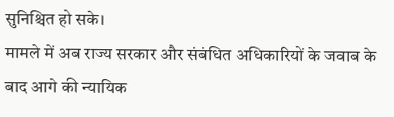सुनिश्चित हो सके।
मामले में अब राज्य सरकार और संबंधित अधिकारियों के जवाब के बाद आगे की न्यायिक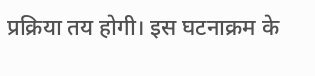प्रक्रिया तय होगी। इस घटनाक्रम के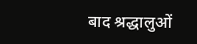बाद श्रद्धालुओं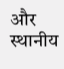और स्थानीय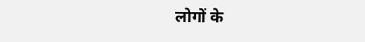लोगों के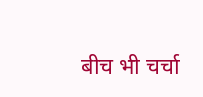बीच भी चर्चा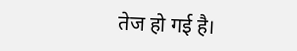तेज हो गई है।